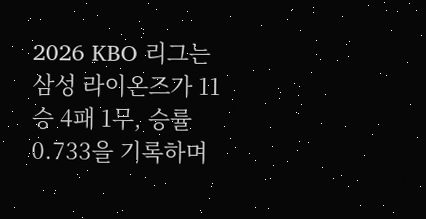2026 KBO 리그는 삼성 라이온즈가 11승 4패 1무, 승률 0.733을 기록하며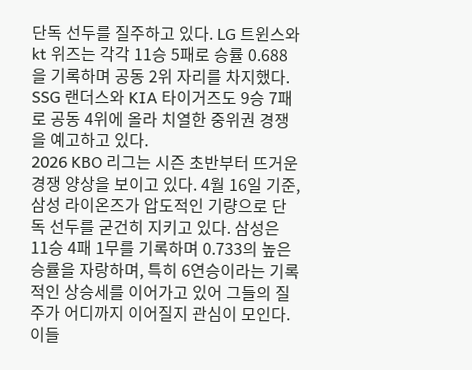단독 선두를 질주하고 있다. LG 트윈스와 kt 위즈는 각각 11승 5패로 승률 0.688을 기록하며 공동 2위 자리를 차지했다. SSG 랜더스와 KIA 타이거즈도 9승 7패로 공동 4위에 올라 치열한 중위권 경쟁을 예고하고 있다.
2026 KBO 리그는 시즌 초반부터 뜨거운 경쟁 양상을 보이고 있다. 4월 16일 기준, 삼성 라이온즈가 압도적인 기량으로 단독 선두를 굳건히 지키고 있다. 삼성은 11승 4패 1무를 기록하며 0.733의 높은 승률을 자랑하며, 특히 6연승이라는 기록적인 상승세를 이어가고 있어 그들의 질주가 어디까지 이어질지 관심이 모인다. 이들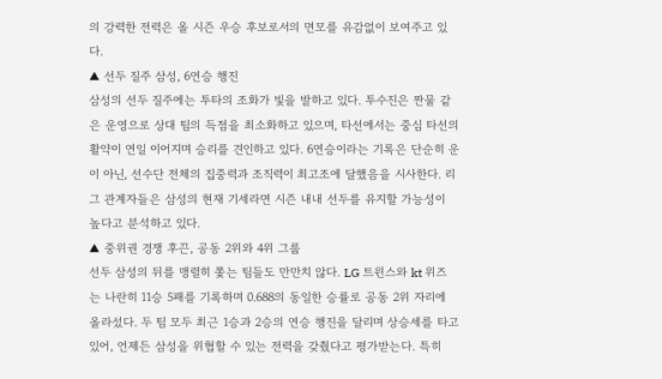의 강력한 전력은 올 시즌 우승 후보로서의 면모를 유감없이 보여주고 있다.
▲ 선두 질주 삼성, 6연승 행진
삼성의 선두 질주에는 투타의 조화가 빛을 발하고 있다. 투수진은 짠물 같은 운영으로 상대 팀의 득점을 최소화하고 있으며, 타선에서는 중심 타선의 활약이 연일 이어지며 승리를 견인하고 있다. 6연승이라는 기록은 단순히 운이 아닌, 선수단 전체의 집중력과 조직력이 최고조에 달했음을 시사한다. 리그 관계자들은 삼성의 현재 기세라면 시즌 내내 선두를 유지할 가능성이 높다고 분석하고 있다.
▲ 중위권 경쟁 후끈, 공동 2위와 4위 그룹
선두 삼성의 뒤를 맹렬히 쫓는 팀들도 만만치 않다. LG 트윈스와 kt 위즈는 나란히 11승 5패를 기록하며 0.688의 동일한 승률로 공동 2위 자리에 올라섰다. 두 팀 모두 최근 1승과 2승의 연승 행진을 달리며 상승세를 타고 있어, 언제든 삼성을 위협할 수 있는 전력을 갖췄다고 평가받는다. 특히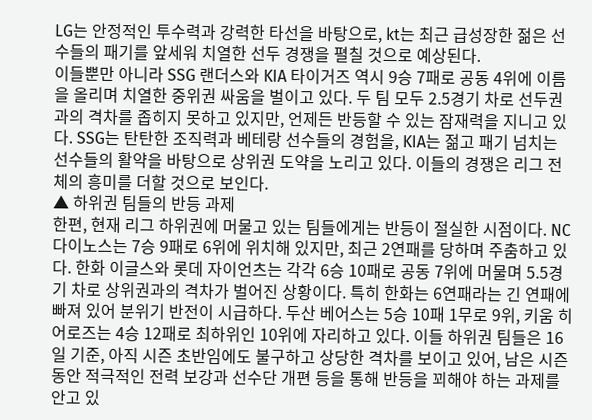LG는 안정적인 투수력과 강력한 타선을 바탕으로, kt는 최근 급성장한 젊은 선수들의 패기를 앞세워 치열한 선두 경쟁을 펼칠 것으로 예상된다.
이들뿐만 아니라 SSG 랜더스와 KIA 타이거즈 역시 9승 7패로 공동 4위에 이름을 올리며 치열한 중위권 싸움을 벌이고 있다. 두 팀 모두 2.5경기 차로 선두권과의 격차를 좁히지 못하고 있지만, 언제든 반등할 수 있는 잠재력을 지니고 있다. SSG는 탄탄한 조직력과 베테랑 선수들의 경험을, KIA는 젊고 패기 넘치는 선수들의 활약을 바탕으로 상위권 도약을 노리고 있다. 이들의 경쟁은 리그 전체의 흥미를 더할 것으로 보인다.
▲ 하위권 팀들의 반등 과제
한편, 현재 리그 하위권에 머물고 있는 팀들에게는 반등이 절실한 시점이다. NC 다이노스는 7승 9패로 6위에 위치해 있지만, 최근 2연패를 당하며 주춤하고 있다. 한화 이글스와 롯데 자이언츠는 각각 6승 10패로 공동 7위에 머물며 5.5경기 차로 상위권과의 격차가 벌어진 상황이다. 특히 한화는 6연패라는 긴 연패에 빠져 있어 분위기 반전이 시급하다. 두산 베어스는 5승 10패 1무로 9위, 키움 히어로즈는 4승 12패로 최하위인 10위에 자리하고 있다. 이들 하위권 팀들은 16일 기준, 아직 시즌 초반임에도 불구하고 상당한 격차를 보이고 있어, 남은 시즌 동안 적극적인 전력 보강과 선수단 개편 등을 통해 반등을 꾀해야 하는 과제를 안고 있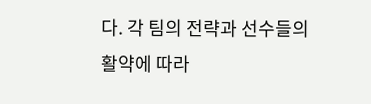다. 각 팀의 전략과 선수들의 활약에 따라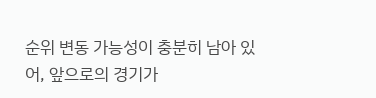순위 변동 가능성이 충분히 남아 있어, 앞으로의 경기가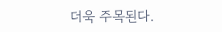더욱 주목된다.